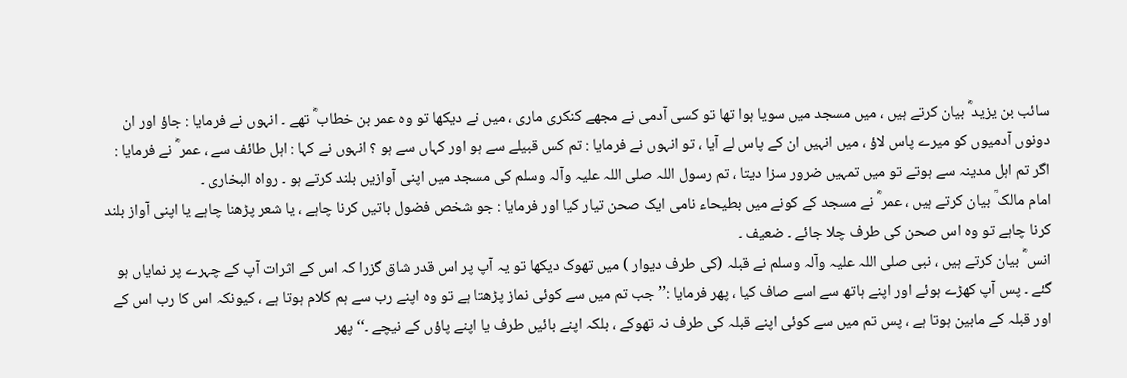سائب بن یزید ؓ بیان کرتے ہیں ، میں مسجد میں سویا ہوا تھا تو کسی آدمی نے مجھے کنکری ماری ، میں نے دیکھا تو وہ عمر بن خطاب ؓ تھے ۔ انہوں نے فرمایا : جاؤ اور ان دونوں آدمیوں کو میرے پاس لاؤ ، میں انہیں ان کے پاس لے آیا ، تو انہوں نے فرمایا : تم کس قبیلے سے ہو اور کہاں سے ہو ؟ انہوں نے کہا : اہل طائف سے ، عمر ؓ نے فرمایا : اگر تم اہل مدینہ سے ہوتے تو میں تمہیں ضرور سزا دیتا ، تم رسول اللہ صلی اللہ علیہ وآلہ وسلم کی مسجد میں اپنی آوازیں بلند کرتے ہو ۔ رواہ البخاری ۔
امام مالک ؒ بیان کرتے ہیں ، عمر ؓ نے مسجد کے کونے میں بطیحاء نامی ایک صحن تیار کیا اور فرمایا : جو شخص فضول باتیں کرنا چاہے ، یا شعر پڑھنا چاہے یا اپنی آواز بلند کرنا چاہے تو وہ اس صحن کی طرف چلا جائے ۔ ضعیف ۔
انس ؓ بیان کرتے ہیں ، نبی صلی اللہ علیہ وآلہ وسلم نے قبلہ (کی طرف دیوار ) میں تھوک دیکھا تو یہ آپ پر اس قدر شاق گزرا کہ اس کے اثرات آپ کے چہرے پر نمایاں ہو گئے ۔ پس آپ کھڑے ہوئے اور اپنے ہاتھ سے اسے صاف کیا ، پھر فرمایا :’’ جب تم میں سے کوئی نماز پڑھتا ہے تو وہ اپنے رب سے ہم کلام ہوتا ہے ، کیونکہ اس کا رب اس کے اور قبلہ کے مابین ہوتا ہے ، پس تم میں سے کوئی اپنے قبلہ کی طرف نہ تھوکے ، بلکہ اپنے بائیں طرف یا اپنے پاؤں کے نیچے ۔‘‘ پھر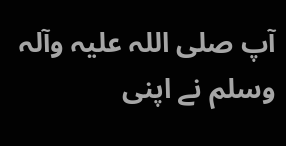آپ صلی اللہ علیہ وآلہ وسلم نے اپنی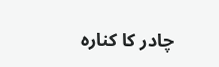چادر کا کنارہ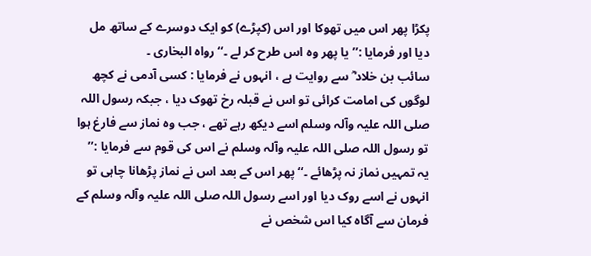پکڑا پھر اس میں تھوکا اور اس (کپڑے) کو ایک دوسرے کے ساتھ مل دیا اور فرمایا :’’ یا پھر وہ اس طرح کر لے ۔‘‘ رواہ البخاری ۔
سائب بن خلاد ؓ سے روایت ہے ، انہوں نے فرمایا : کسی آدمی نے کچھ لوگوں کی امامت کرائی تو اس نے قبلہ رخ تھوک دیا ، جبکہ رسول اللہ صلی اللہ علیہ وآلہ وسلم اسے دیکھ رہے تھے ، جب وہ نماز سے فارغ ہوا تو رسول اللہ صلی اللہ علیہ وآلہ وسلم نے اس کی قوم سے فرمایا :’’ یہ تمہیں نماز نہ پڑھائے ۔‘‘ پھر اس کے بعد اس نے نماز پڑھانا چاہی تو انہوں نے اسے روک دیا اور اسے رسول اللہ صلی اللہ علیہ وآلہ وسلم کے فرمان سے آگاہ کیا اس شخص نے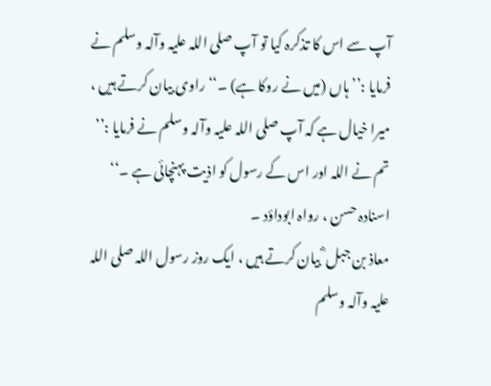آپ سے اس کا تذکرہ کیا تو آپ صلی اللہ علیہ وآلہ وسلم نے فرمایا :’’ ہاں (میں نے روکا ہے) ۔‘‘ راوی بیان کرتے ہیں ، میرا خیال ہے کہ آپ صلی اللہ علیہ وآلہ وسلم نے فرمایا :’’ تم نے اللہ اور اس کے رسول کو اذیت پہنچائی ہے ۔‘‘ اسنادہ حسن ، رواہ ابوداؤد ۔
معاذ بن جبل ؓ بیان کرتے ہیں ، ایک روز رسول اللہ صلی اللہ علیہ وآلہ وسلم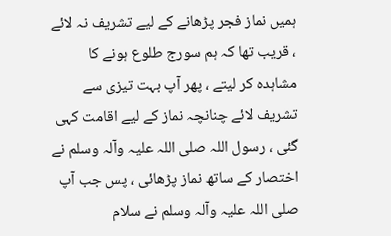ہمیں نماز فجر پڑھانے کے لیے تشریف نہ لائے ، قریب تھا کہ ہم سورج طلوع ہونے کا مشاہدہ کر لیتے ، پھر آپ بہت تیزی سے تشریف لائے چنانچہ نماز کے لیے اقامت کہی گئی ، رسول اللہ صلی اللہ علیہ وآلہ وسلم نے اختصار کے ساتھ نماز پڑھائی ، پس جب آپ صلی اللہ علیہ وآلہ وسلم نے سلام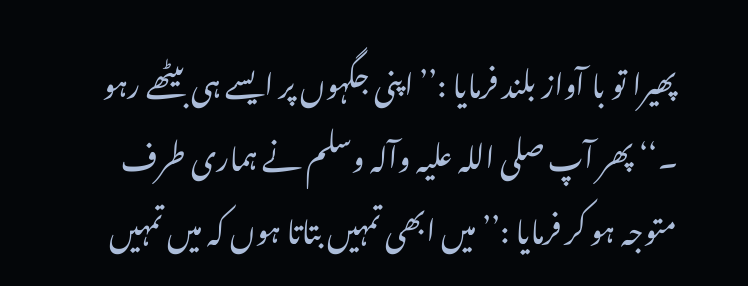پھیرا تو با آواز بلند فرمایا :’’ اپنی جگہوں پر ایسے ہی بیٹھے رہو ۔‘‘ پھر آپ صلی اللہ علیہ وآلہ وسلم نے ہماری طرف متوجہ ہو کر فرمایا :’’ میں ابھی تمہیں بتاتا ہوں کہ میں تمہیں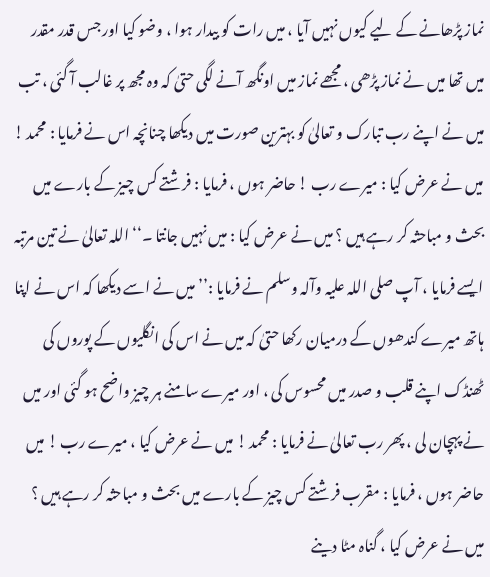نماز پڑھانے کے لیے کیوں نہیں آیا ، میں رات کو بیدار ہوا ، وضو کیا اور جس قدر مقدر میں تھا میں نے نماز پڑھی ، مجھے نماز میں اونگھ آنے لگی حتیٰ کہ وہ مجھ پر غالب آ گئی ، تب میں نے اپنے رب تبارک و تعالیٰ کو بہترین صورت میں دیکھا چنانچہ اس نے فرمایا : محمد ! میں نے عرض کیا : میرے رب ! حاضر ہوں ، فرمایا : فرشتے کس چیز کے بارے میں بحث و مباحثہ کر رہے ہیں ؟ میں نے عرض کیا : میں نہیں جانتا ۔‘‘ اللہ تعالیٰ نے تین مرتبہ ایسے فرمایا ، آپ صلی اللہ علیہ وآلہ وسلم نے فرمایا :’’ میں نے اسے دیکھا کہ اس نے اپنا ہاتھ میرے کندھوں کے درمیان رکھا حتیٰ کہ میں نے اس کی انگلیوں کے پوروں کی ٹھنڈک اپنے قلب و صدر میں محسوس کی ، اور میرے سامنے ہر چیز واضح ہو گئی اور میں نے پہچان لی ، پھر رب تعالیٰ نے فرمایا : محمد ! میں نے عرض کیا ، میرے رب ! میں حاضر ہوں ، فرمایا : مقرب فرشتے کس چیز کے بارے میں بحث و مباحثہ کر رہے ہیں ؟ میں نے عرض کیا ، گناہ مٹا دینے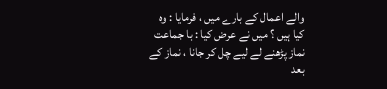والے اعمال کے بارے میں ، فرمایا : وہ کیا ہیں ؟ میں نے عرض کیا : با جماعت نماز پڑھنے لے لیے چل کر جانا ، نماز کے بعد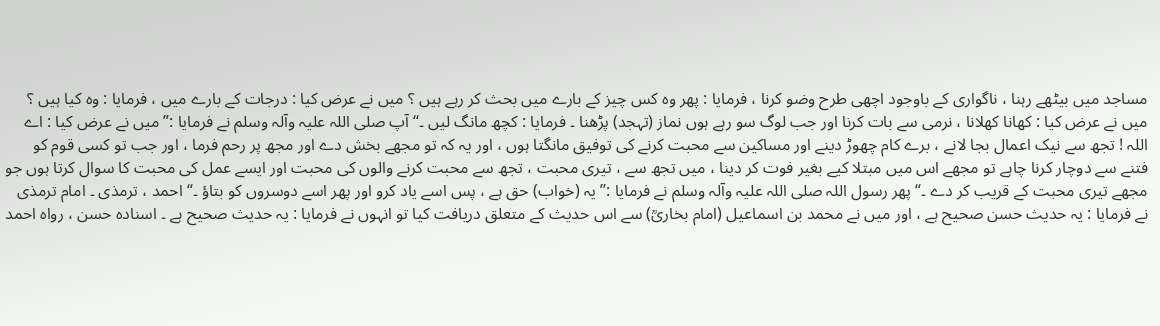مساجد میں بیٹھے رہنا ، ناگواری کے باوجود اچھی طرح وضو کرنا ، فرمایا : پھر وہ کس چیز کے بارے میں بحث کر رہے ہیں ؟ میں نے عرض کیا : درجات کے بارے میں ، فرمایا : وہ کیا ہیں ؟ میں نے عرض کیا : کھانا کھلانا ، نرمی سے بات کرنا اور جب لوگ سو رہے ہوں نماز (تہجد) پڑھنا ۔ فرمایا : کچھ مانگ لیں ۔‘‘ آپ صلی اللہ علیہ وآلہ وسلم نے فرمایا :’’ میں نے عرض کیا : اے اللہ ! تجھ سے نیک اعمال بجا لانے ، برے کام چھوڑ دینے اور مساکین سے محبت کرنے کی توفیق مانگتا ہوں ، اور یہ کہ تو مجھے بخش دے اور مجھ پر رحم فرما ، اور جب تو کسی قوم کو فتنے سے دوچار کرنا چاہے تو مجھے اس میں مبتلا کیے بغیر فوت کر دینا ، میں تجھ سے ، تیری محبت ، تجھ سے محبت کرنے والوں کی محبت اور ایسے عمل کی محبت کا سوال کرتا ہوں جو مجھے تیری محبت کے قریب کر دے ۔‘‘ پھر رسول اللہ صلی اللہ علیہ وآلہ وسلم نے فرمایا :’’ یہ (خواب) حق ہے ، پس اسے یاد کرو اور پھر اسے دوسروں کو بتاؤ ۔‘‘ احمد ، ترمذی ۔ امام ترمذی نے فرمایا : یہ حدیث حسن صحیح ہے ، اور میں نے محمد بن اسماعیل (امام بخاریؒ) سے اس حدیث کے متعلق دریافت کیا تو انہوں نے فرمایا : یہ حدیث صحیح ہے ۔ اسنادہ حسن ، رواہ احمد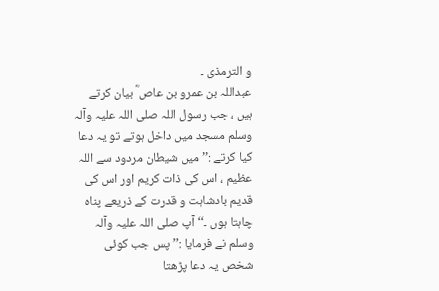و الترمذی ۔
عبداللہ بن عمرو بن عاص ؓ بیان کرتے ہیں ، جب رسول اللہ صلی اللہ علیہ وآلہ وسلم مسجد میں داخل ہوتے تو یہ دعا کیا کرتے :’’ میں شیطان مردود سے اللہ عظیم ، اس کی ذات کریم اور اس کی قدیم بادشاہت و قدرت کے ذریعے پناہ چاہتا ہوں ۔‘‘ آپ صلی اللہ علیہ وآلہ وسلم نے فرمایا :’’ پس جب کوئی شخص یہ دعا پڑھتا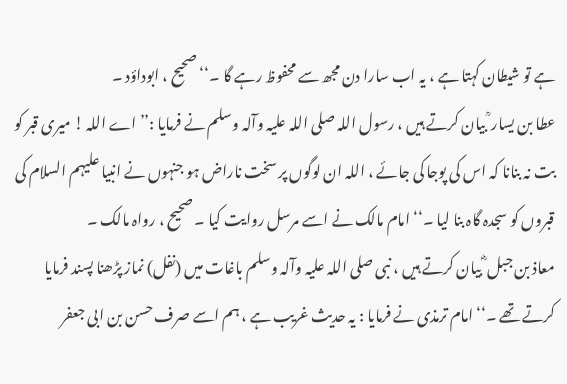ہے تو شیطان کہتا ہے ، یہ اب سارا دن مجھ سے محفوظ رہے گا ۔‘‘ صحیح ، ابوداؤد ۔
عطا بن یسار ؒ بیان کرتے ہیں ، رسول اللہ صلی اللہ علیہ وآلہ وسلم نے فرمایا :’’ اے اللہ ! میری قبر کو بت نہ بنانا کہ اس کی پوجا کی جائے ، اللہ ان لوگوں پر سخت ناراض ہو جنہوں نے انبیا علیہم السلام کی قبروں کو سجدہ گاہ بنا لیا ۔‘‘ امام مالک نے اسے مرسل روایت کیا ۔ صحیح ، رواہ مالک ۔
معاذ بن جبل ؓ بیان کرتے ہیں ، نبی صلی اللہ علیہ وآلہ وسلم باغات میں (نفل) نماز پڑھنا پسند فرمایا کرتے تھے ۔‘‘ امام ترمذی نے فرمایا : یہ حدیث غریب ہے ، ہم اسے صرف حسن بن ابی جعفر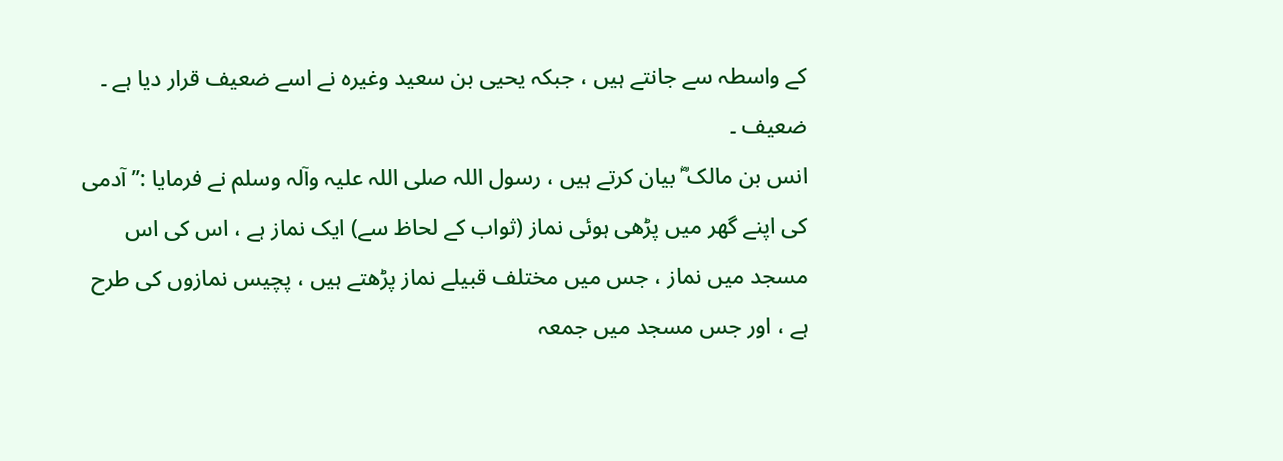کے واسطہ سے جانتے ہیں ، جبکہ یحیی بن سعید وغیرہ نے اسے ضعیف قرار دیا ہے ۔ ضعیف ۔
انس بن مالک ؓ بیان کرتے ہیں ، رسول اللہ صلی اللہ علیہ وآلہ وسلم نے فرمایا :’’ آدمی کی اپنے گھر میں پڑھی ہوئی نماز (ثواب کے لحاظ سے) ایک نماز ہے ، اس کی اس مسجد میں نماز ، جس میں مختلف قبیلے نماز پڑھتے ہیں ، پچیس نمازوں کی طرح ہے ، اور جس مسجد میں جمعہ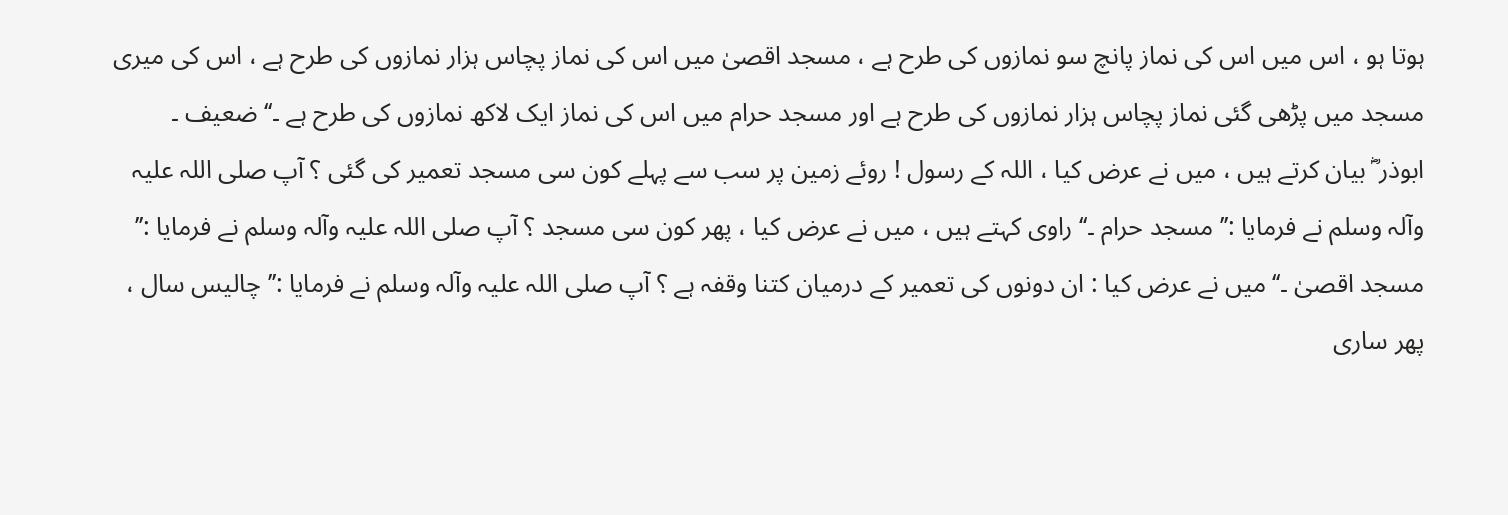ہوتا ہو ، اس میں اس کی نماز پانچ سو نمازوں کی طرح ہے ، مسجد اقصیٰ میں اس کی نماز پچاس ہزار نمازوں کی طرح ہے ، اس کی میری مسجد میں پڑھی گئی نماز پچاس ہزار نمازوں کی طرح ہے اور مسجد حرام میں اس کی نماز ایک لاکھ نمازوں کی طرح ہے ۔‘‘ ضعیف ۔
ابوذر ؓ بیان کرتے ہیں ، میں نے عرض کیا ، اللہ کے رسول ! روئے زمین پر سب سے پہلے کون سی مسجد تعمیر کی گئی ؟ آپ صلی اللہ علیہ وآلہ وسلم نے فرمایا :’’ مسجد حرام ۔‘‘ راوی کہتے ہیں ، میں نے عرض کیا ، پھر کون سی مسجد ؟ آپ صلی اللہ علیہ وآلہ وسلم نے فرمایا :’’ مسجد اقصیٰ ۔‘‘ میں نے عرض کیا : ان دونوں کی تعمیر کے درمیان کتنا وقفہ ہے ؟ آپ صلی اللہ علیہ وآلہ وسلم نے فرمایا :’’ چالیس سال ، پھر ساری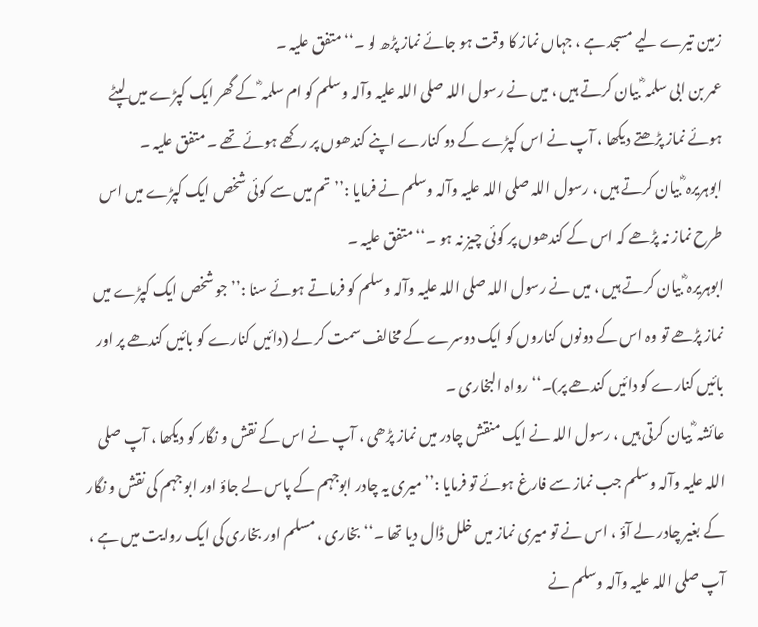زمین تیرے لیے مسجد ہے ، جہاں نماز کا وقت ہو جائے نماز پڑھ لو ۔‘‘ متفق علیہ ۔
عمر بن ابی سلمہ ؓ بیان کرتے ہیں ، میں نے رسول اللہ صلی اللہ علیہ وآلہ وسلم کو ام سلمہ ؓ کے گھر ایک کپڑے میں لپٹے ہوئے نماز پڑھتے دیکھا ، آپ نے اس کپڑے کے دو کنارے اپنے کندھوں پر رکھے ہوئے تھے ۔ متفق علیہ ۔
ابوہریرہ ؓ بیان کرتے ہیں ، رسول اللہ صلی اللہ علیہ وآلہ وسلم نے فرمایا :’’ تم میں سے کوئی شخص ایک کپڑے میں اس طرح نماز نہ پڑھے کہ اس کے کندھوں پر کوئی چیز نہ ہو ۔‘‘ متفق علیہ ۔
ابوہریرہ ؓ بیان کرتے ہیں ، میں نے رسول اللہ صلی اللہ علیہ وآلہ وسلم کو فرماتے ہوئے سنا :’’ جو شخص ایک کپڑے میں نماز پڑھے تو وہ اس کے دونوں کناروں کو ایک دوسرے کے مخالف سمت کر لے (دائیں کنارے کو بائیں کندھے پر اور بائیں کنارے کو دائیں کندھے پر)۔‘‘ رواہ البخاری ۔
عائشہ ؓ بیان کرتی ہیں ، رسول اللہ نے ایک منقش چادر میں نماز پڑھی ، آپ نے اس کے نقش و نگار کو دیکھا ، آپ صلی اللہ علیہ وآلہ وسلم جب نماز سے فارغ ہوئے تو فرمایا :’’ میری یہ چادر ابوجہم کے پاس لے جاؤ اور ابو جہم کی نقش و نگار کے بغیر چادر لے آؤ ، اس نے تو میری نماز میں خلل ڈال دیا تھا ۔‘‘ بخاری ، مسلم اور بخاری کی ایک روایت میں ہے ، آپ صلی اللہ علیہ وآلہ وسلم نے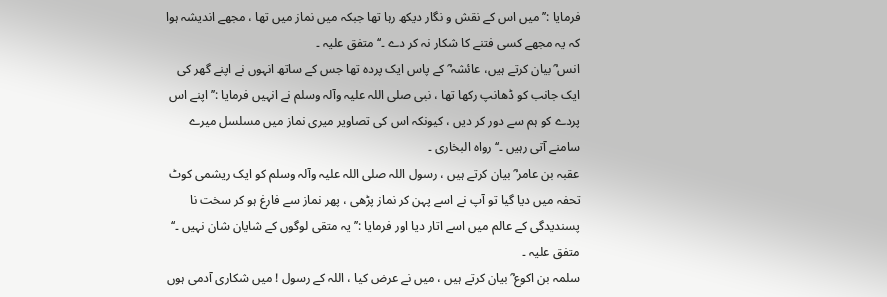فرمایا :’’ میں اس کے نقش و نگار دیکھ رہا تھا جبکہ میں نماز میں تھا ، مجھے اندیشہ ہوا کہ یہ مجھے کسی فتنے کا شکار نہ کر دے ۔‘‘ متفق علیہ ۔
انس ؓ بیان کرتے ہیں، عائشہ ؓ کے پاس ایک پردہ تھا جس کے ساتھ انہوں نے اپنے گھر کی ایک جانب کو ڈھانپ رکھا تھا ، نبی صلی اللہ علیہ وآلہ وسلم نے انہیں فرمایا :’’ اپنے اس پردے کو ہم سے دور کر دیں ، کیونکہ اس کی تصاویر میری نماز میں مسلسل میرے سامنے آتی رہیں ۔‘‘ رواہ البخاری ۔
عقبہ بن عامر ؓ بیان کرتے ہیں ، رسول اللہ صلی اللہ علیہ وآلہ وسلم کو ایک ریشمی کوٹ تحفہ میں دیا گیا تو آپ نے اسے پہن کر نماز پڑھی ، پھر نماز سے فارغ ہو کر سخت نا پسندیدگی کے عالم میں اسے اتار دیا اور فرمایا :’’ یہ متقی لوگوں کے شایان شان نہیں ۔‘‘ متفق علیہ ۔
سلمہ بن اکوع ؓ بیان کرتے ہیں ، میں نے عرض کیا ، اللہ کے رسول ! میں شکاری آدمی ہوں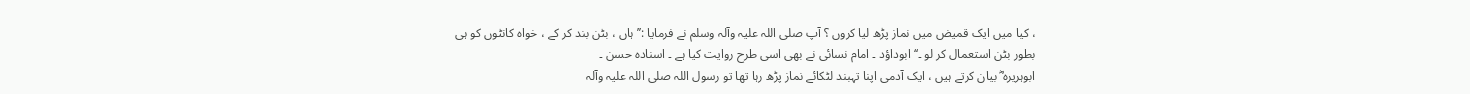، کیا میں ایک قمیض میں نماز پڑھ لیا کروں ؟ آپ صلی اللہ علیہ وآلہ وسلم نے فرمایا :’’ ہاں ، بٹن بند کر کے ، خواہ کانٹوں کو ہی بطور بٹن استعمال کر لو ۔‘‘ ابوداؤد ۔ امام نسائی نے بھی اسی طرح روایت کیا ہے ۔ اسنادہ حسن ۔
ابوہریرہ ؓ بیان کرتے ہیں ، ایک آدمی اپنا تہبند لٹکائے نماز پڑھ رہا تھا تو رسول اللہ صلی اللہ علیہ وآلہ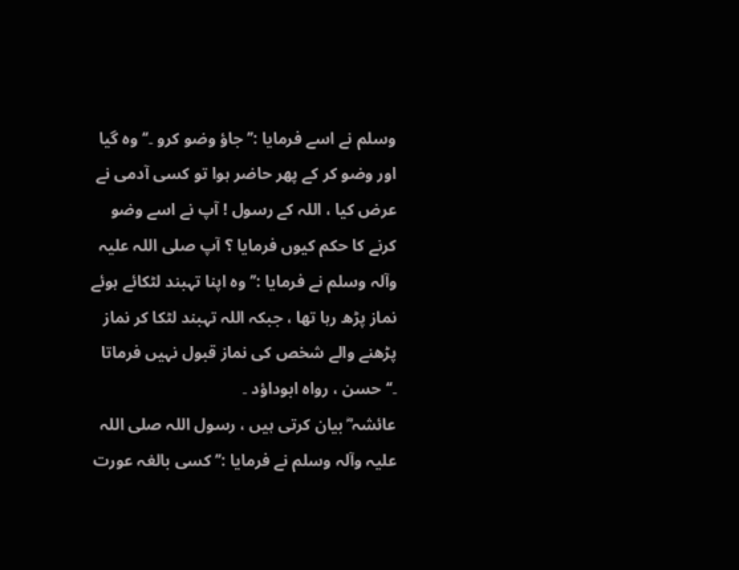وسلم نے اسے فرمایا :’’ جاؤ وضو کرو ۔‘‘ وہ گیا اور وضو کر کے پھر حاضر ہوا تو کسی آدمی نے عرض کیا ، اللہ کے رسول ! آپ نے اسے وضو کرنے کا حکم کیوں فرمایا ؟ آپ صلی اللہ علیہ وآلہ وسلم نے فرمایا :’’ وہ اپنا تہبند لٹکائے ہوئے نماز پڑھ رہا تھا ، جبکہ اللہ تہبند لٹکا کر نماز پڑھنے والے شخص کی نماز قبول نہیں فرماتا ۔‘‘ حسن ، رواہ ابوداؤد ۔
عائشہ ؓ بیان کرتی ہیں ، رسول اللہ صلی اللہ علیہ وآلہ وسلم نے فرمایا :’’ کسی بالغہ عورت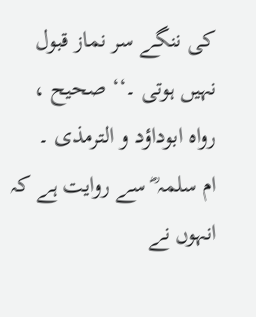کی ننگے سر نماز قبول نہیں ہوتی ۔‘‘ صحیح ، رواہ ابوداؤد و الترمذی ۔
ام سلمہ ؓ سے روایت ہے کہ انہوں نے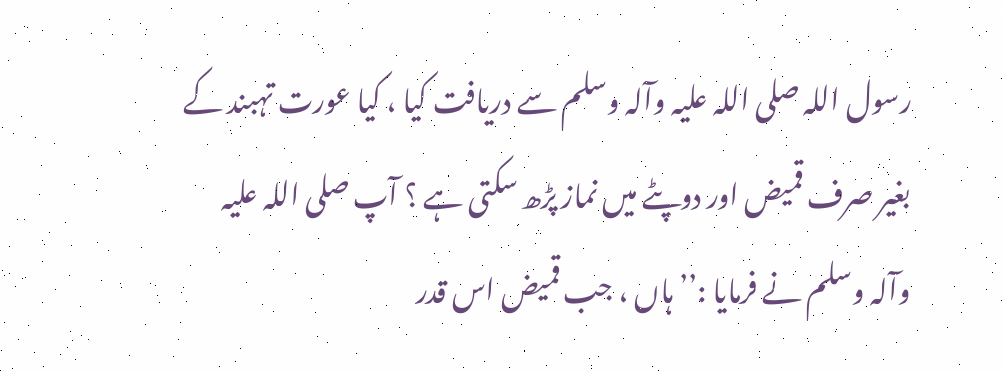رسول اللہ صلی اللہ علیہ وآلہ وسلم سے دریافت کیا ، کیا عورت تہبند کے بغیر صرف قمیض اور دوپٹے میں نماز پڑھ سکتی ہے ؟ آپ صلی اللہ علیہ وآلہ وسلم نے فرمایا :’’ ہاں ، جب قمیض اس قدر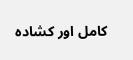کامل اور کشادہ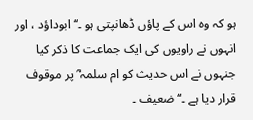ہو کہ وہ اس کے پاؤں ڈھانپتی ہو ۔‘‘ ابوداؤد ، اور انہوں نے راویوں کی ایک جماعت کا ذکر کیا جنہوں نے اس حدیث کو ام سلمہ ؓ پر موقوف قرار دیا ہے ۔‘‘ ضعیف ۔